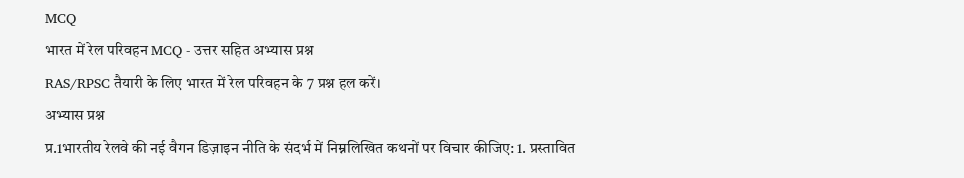MCQ
भारत में रेल परिवहन MCQ - उत्तर सहित अभ्यास प्रश्न
RAS/RPSC तैयारी के लिए भारत में रेल परिवहन के 7 प्रश्न हल करें।
अभ्यास प्रश्न
प्र.1भारतीय रेलवे की नई वैगन डिज़ाइन नीति के संदर्भ में निम्नलिखित कथनों पर विचार कीजिए: 1. प्रस्तावित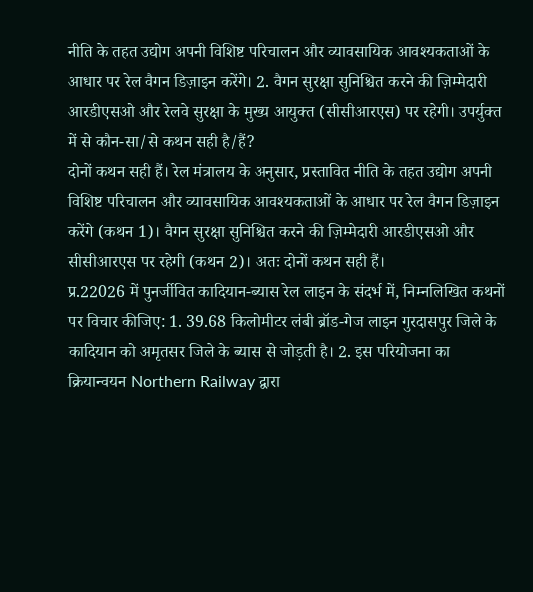नीति के तहत उद्योग अपनी विशिष्ट परिचालन और व्यावसायिक आवश्यकताओं के आधार पर रेल वैगन डिज़ाइन करेंगे। 2. वैगन सुरक्षा सुनिश्चित करने की ज़िम्मेदारी आरडीएसओ और रेलवे सुरक्षा के मुख्य आयुक्त (सीसीआरएस) पर रहेगी। उपर्युक्त में से कौन-सा/से कथन सही है/हैं?
दोनों कथन सही हैं। रेल मंत्रालय के अनुसार, प्रस्तावित नीति के तहत उद्योग अपनी विशिष्ट परिचालन और व्यावसायिक आवश्यकताओं के आधार पर रेल वैगन डिज़ाइन करेंगे (कथन 1)। वैगन सुरक्षा सुनिश्चित करने की ज़िम्मेदारी आरडीएसओ और सीसीआरएस पर रहेगी (कथन 2)। अतः दोनों कथन सही हैं।
प्र.22026 में पुनर्जीवित कादियान-ब्यास रेल लाइन के संदर्भ में, निम्नलिखित कथनों पर विचार कीजिए: 1. 39.68 किलोमीटर लंबी ब्रॉड-गेज लाइन गुरदासपुर जिले के कादियान को अमृतसर जिले के ब्यास से जोड़ती है। 2. इस परियोजना का क्रियान्वयन Northern Railway द्वारा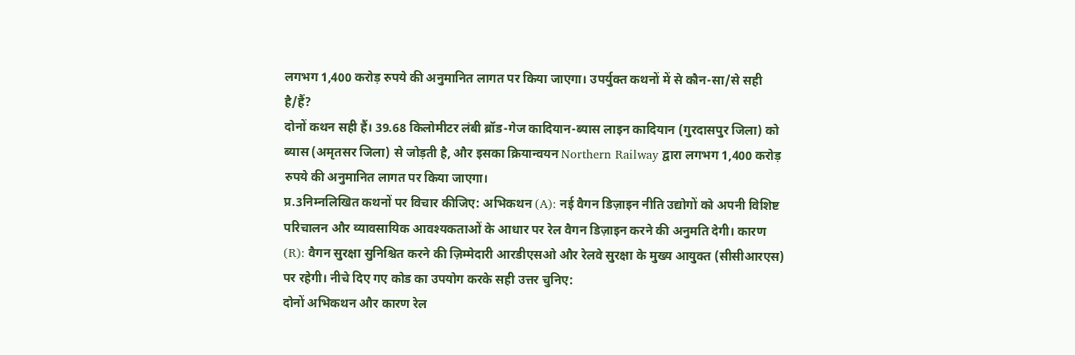लगभग 1,400 करोड़ रुपये की अनुमानित लागत पर किया जाएगा। उपर्युक्त कथनों में से कौन-सा/से सही है/हैं?
दोनों कथन सही हैं। 39.68 किलोमीटर लंबी ब्रॉड-गेज कादियान-ब्यास लाइन कादियान (गुरदासपुर जिला) को ब्यास (अमृतसर जिला) से जोड़ती है, और इसका क्रियान्वयन Northern Railway द्वारा लगभग 1,400 करोड़ रुपये की अनुमानित लागत पर किया जाएगा।
प्र.3निम्नलिखित कथनों पर विचार कीजिए: अभिकथन (A): नई वैगन डिज़ाइन नीति उद्योगों को अपनी विशिष्ट परिचालन और व्यावसायिक आवश्यकताओं के आधार पर रेल वैगन डिज़ाइन करने की अनुमति देगी। कारण (R): वैगन सुरक्षा सुनिश्चित करने की ज़िम्मेदारी आरडीएसओ और रेलवे सुरक्षा के मुख्य आयुक्त (सीसीआरएस) पर रहेगी। नीचे दिए गए कोड का उपयोग करके सही उत्तर चुनिए:
दोनों अभिकथन और कारण रेल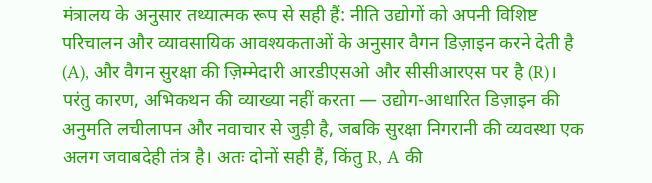मंत्रालय के अनुसार तथ्यात्मक रूप से सही हैं: नीति उद्योगों को अपनी विशिष्ट परिचालन और व्यावसायिक आवश्यकताओं के अनुसार वैगन डिज़ाइन करने देती है (A), और वैगन सुरक्षा की ज़िम्मेदारी आरडीएसओ और सीसीआरएस पर है (R)। परंतु कारण, अभिकथन की व्याख्या नहीं करता — उद्योग-आधारित डिज़ाइन की अनुमति लचीलापन और नवाचार से जुड़ी है, जबकि सुरक्षा निगरानी की व्यवस्था एक अलग जवाबदेही तंत्र है। अतः दोनों सही हैं, किंतु R, A की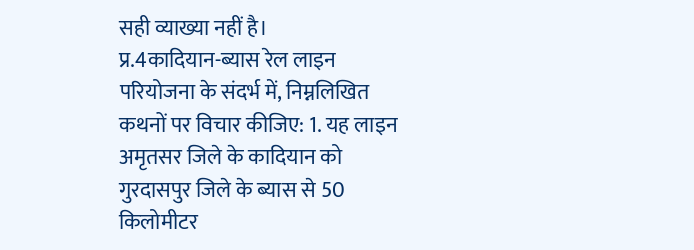सही व्याख्या नहीं है।
प्र.4कादियान-ब्यास रेल लाइन परियोजना के संदर्भ में, निम्नलिखित कथनों पर विचार कीजिए: 1. यह लाइन अमृतसर जिले के कादियान को गुरदासपुर जिले के ब्यास से 50 किलोमीटर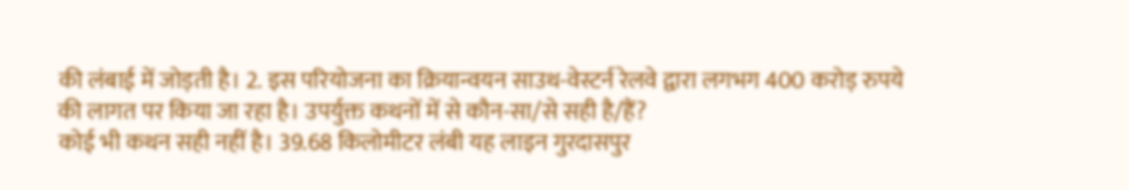की लंबाई में जोड़ती है। 2. इस परियोजना का क्रियान्वयन साउथ-वेस्टर्न रेलवे द्वारा लगभग 400 करोड़ रुपये की लागत पर किया जा रहा है। उपर्युक्त कथनों में से कौन-सा/से सही है/हैं?
कोई भी कथन सही नहीं है। 39.68 किलोमीटर लंबी यह लाइन गुरदासपुर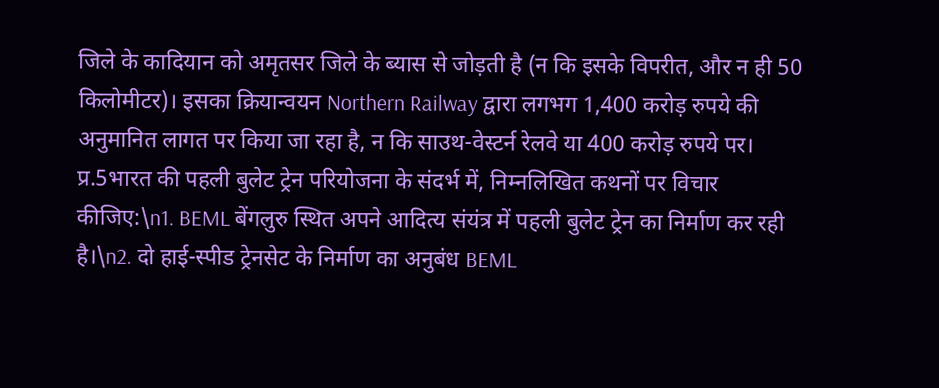जिले के कादियान को अमृतसर जिले के ब्यास से जोड़ती है (न कि इसके विपरीत, और न ही 50 किलोमीटर)। इसका क्रियान्वयन Northern Railway द्वारा लगभग 1,400 करोड़ रुपये की अनुमानित लागत पर किया जा रहा है, न कि साउथ-वेस्टर्न रेलवे या 400 करोड़ रुपये पर।
प्र.5भारत की पहली बुलेट ट्रेन परियोजना के संदर्भ में, निम्नलिखित कथनों पर विचार कीजिए:\n1. BEML बेंगलुरु स्थित अपने आदित्य संयंत्र में पहली बुलेट ट्रेन का निर्माण कर रही है।\n2. दो हाई-स्पीड ट्रेनसेट के निर्माण का अनुबंध BEML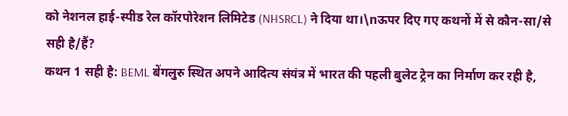को नेशनल हाई-स्पीड रेल कॉरपोरेशन लिमिटेड (NHSRCL) ने दिया था।\nऊपर दिए गए कथनों में से कौन-सा/से सही है/हैं?
कथन 1 सही है: BEML बेंगलुरु स्थित अपने आदित्य संयंत्र में भारत की पहली बुलेट ट्रेन का निर्माण कर रही है,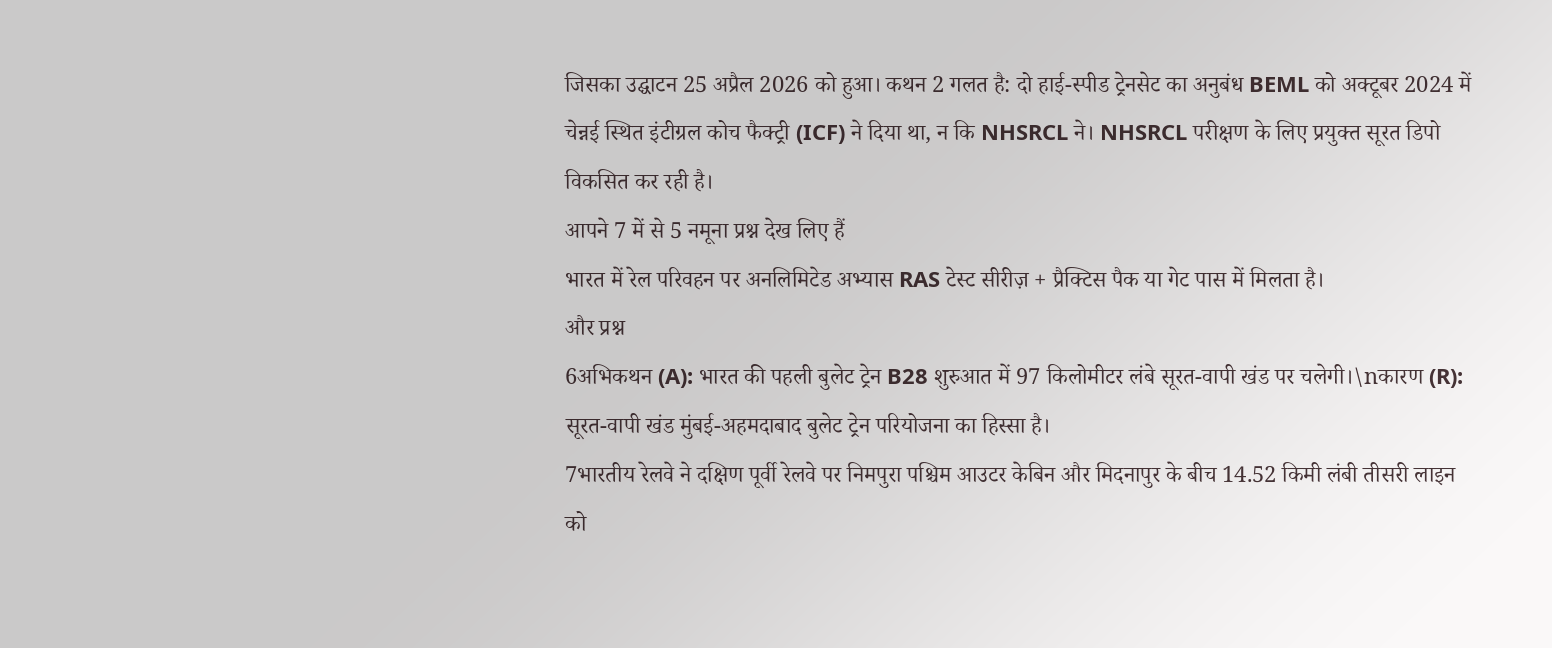जिसका उद्घाटन 25 अप्रैल 2026 को हुआ। कथन 2 गलत है: दो हाई-स्पीड ट्रेनसेट का अनुबंध BEML को अक्टूबर 2024 में चेन्नई स्थित इंटीग्रल कोच फैक्ट्री (ICF) ने दिया था, न कि NHSRCL ने। NHSRCL परीक्षण के लिए प्रयुक्त सूरत डिपो विकसित कर रही है।
आपने 7 में से 5 नमूना प्रश्न देख लिए हैं
भारत में रेल परिवहन पर अनलिमिटेड अभ्यास RAS टेस्ट सीरीज़ + प्रैक्टिस पैक या गेट पास में मिलता है।
और प्रश्न
6अभिकथन (A): भारत की पहली बुलेट ट्रेन B28 शुरुआत में 97 किलोमीटर लंबे सूरत-वापी खंड पर चलेगी।\nकारण (R): सूरत-वापी खंड मुंबई-अहमदाबाद बुलेट ट्रेन परियोजना का हिस्सा है।
7भारतीय रेलवे ने दक्षिण पूर्वी रेलवे पर निमपुरा पश्चिम आउटर केबिन और मिदनापुर के बीच 14.52 किमी लंबी तीसरी लाइन को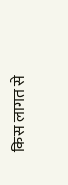किस लागत से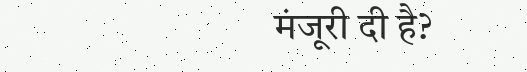मंजूरी दी है?